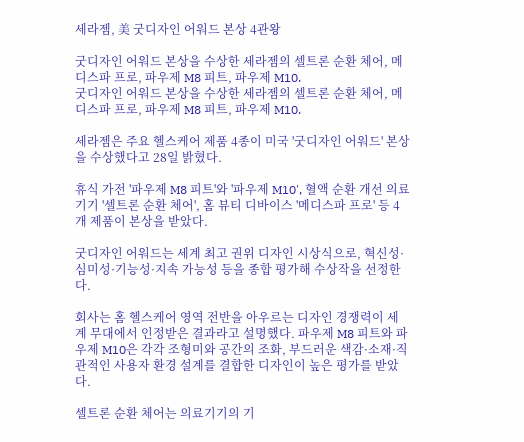세라젬, 美 굿디자인 어워드 본상 4관왕

굿디자인 어워드 본상을 수상한 세라젬의 셀트론 순환 체어, 메디스파 프로, 파우제 M8 피트, 파우제 M10.
굿디자인 어워드 본상을 수상한 세라젬의 셀트론 순환 체어, 메디스파 프로, 파우제 M8 피트, 파우제 M10.

세라젬은 주요 헬스케어 제품 4종이 미국 '굿디자인 어워드' 본상을 수상했다고 28일 밝혔다.

휴식 가전 '파우제 M8 피트'와 '파우제 M10', 혈액 순환 개선 의료기기 '셀트론 순환 체어', 홈 뷰티 디바이스 '메디스파 프로' 등 4개 제품이 본상을 받았다.

굿디자인 어워드는 세계 최고 권위 디자인 시상식으로, 혁신성·심미성·기능성·지속 가능성 등을 종합 평가해 수상작을 선정한다.

회사는 홈 헬스케어 영역 전반을 아우르는 디자인 경쟁력이 세계 무대에서 인정받은 결과라고 설명했다. 파우제 M8 피트와 파우제 M10은 각각 조형미와 공간의 조화, 부드러운 색감·소재·직관적인 사용자 환경 설계를 결합한 디자인이 높은 평가를 받았다.

셀트론 순환 체어는 의료기기의 기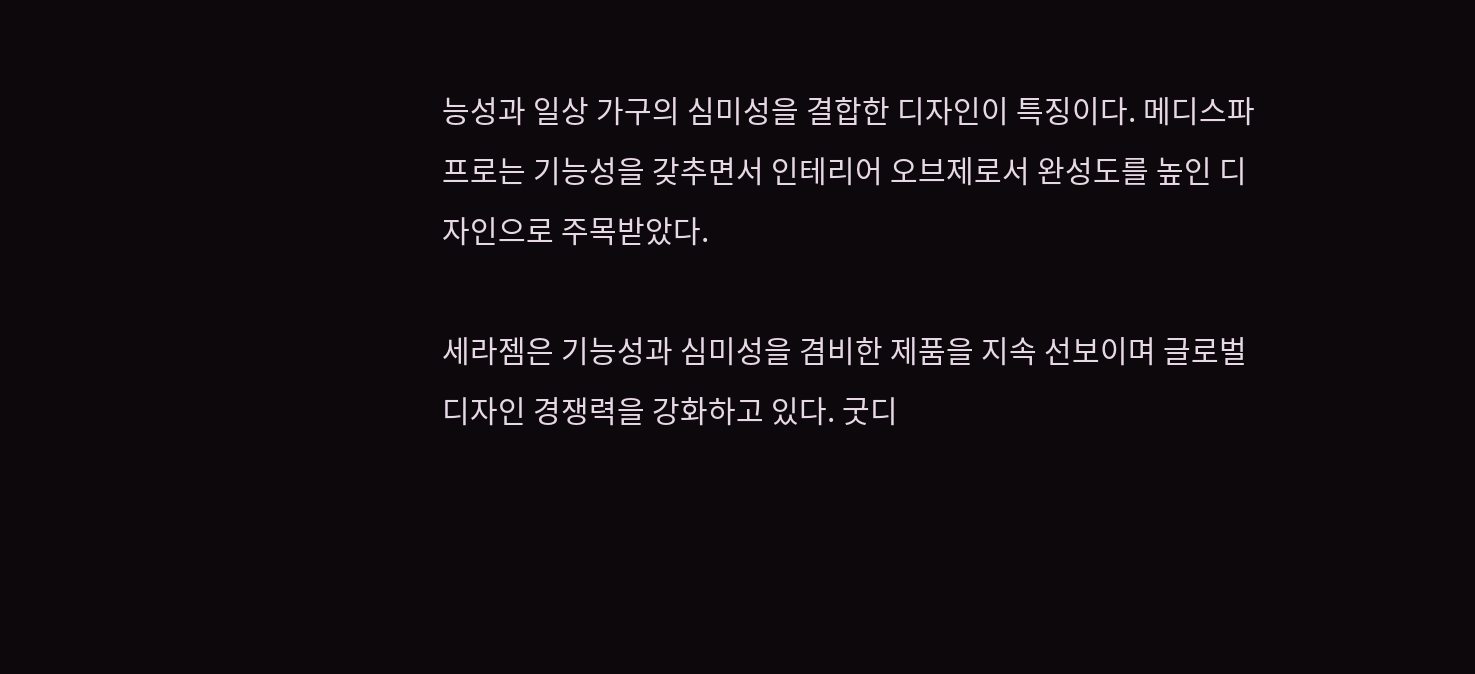능성과 일상 가구의 심미성을 결합한 디자인이 특징이다. 메디스파 프로는 기능성을 갖추면서 인테리어 오브제로서 완성도를 높인 디자인으로 주목받았다.

세라젬은 기능성과 심미성을 겸비한 제품을 지속 선보이며 글로벌 디자인 경쟁력을 강화하고 있다. 굿디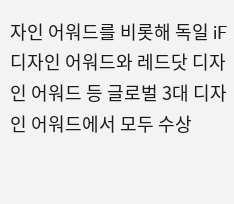자인 어워드를 비롯해 독일 iF 디자인 어워드와 레드닷 디자인 어워드 등 글로벌 3대 디자인 어워드에서 모두 수상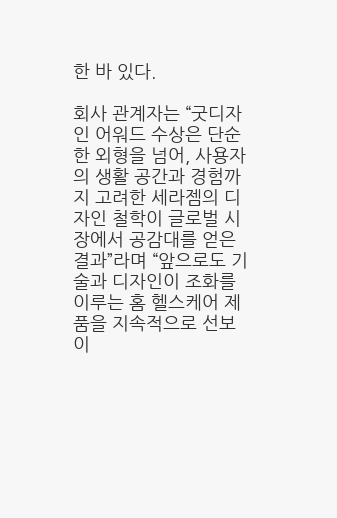한 바 있다.

회사 관계자는 “굿디자인 어워드 수상은 단순한 외형을 넘어, 사용자의 생활 공간과 경험까지 고려한 세라젬의 디자인 철학이 글로벌 시장에서 공감대를 얻은 결과”라며 “앞으로도 기술과 디자인이 조화를 이루는 홈 헬스케어 제품을 지속적으로 선보이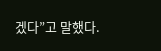겠다”고 말했다.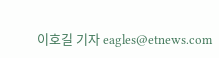이호길 기자 eagles@etnews.com